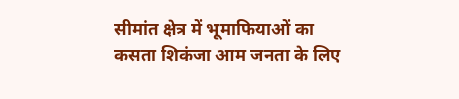सीमांत क्षेत्र में भूमाफियाओं का कसता शिकंजा आम जनता के लिए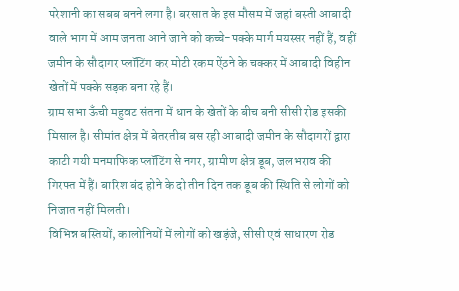परेशानी का सबब बनने लगा है। बरसात के इस मौसम में जहां बस्ती आबादी वाले भाग में आम जनता आने जाने को कच्चे-पक्के मार्ग मयस्सर नहीं हैं, वहीं जमीन के सौदागर प्लॉटिंग कर मोटी रकम ऐंठने के चक्कर में आबादी विहीन खेतों में पक्के सड़क बना रहे हैं।
ग्राम सभा ऊॅंची महुवट संतना में धान के खेतों के बीच बनी सीसी रोड इसकी मिसाल है। सीमांत क्षेत्र में बेतरतीब बस रही आबादी जमीन के सौदागरों द्वारा काटी गयी मनमाफिक प्लॉटिंग से नगर, ग्रामीण क्षेत्र डूब, जलभराव की गिरफ्त में हैं। बारिश बंद होने के दो तीन दिन तक डूब की स्थिति से लोगों को निजात नहीं मिलती।
विभिन्न बस्तियों, कालोनियों में लोगों को खड़ंजे, सीसी एवं साधारण रोड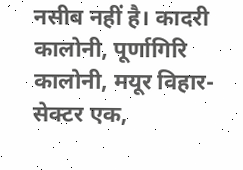नसीब नहीं है। कादरी कालोनी, पूर्णागिरि कालोनी, मयूर विहार-सेक्टर एक,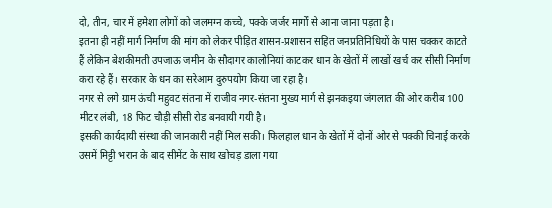दो, तीन, चार में हमेशा लोगों को जलमग्न कच्चे, पक्के जर्जर मार्गों से आना जाना पड़ता है।
इतना ही नहीं मार्ग निर्माण की मांग को लेकर पीड़ित शासन-प्रशासन सहित जनप्रतिनिधियों के पास चक्कर काटते हैं लेकिन बेशकीमती उपजाऊ जमीन के सौदागर कालोनियां काटकर धान के खेतों में लाखों खर्च कर सीसी निर्माण करा रहे हैं। सरकार के धन का सरेआम दुरुपयोग किया जा रहा है।
नगर से लगे ग्राम ऊंची महुवट संतना में राजीव नगर-संतना मुख्य मार्ग से झनकइया जंगलात की ओर करीब 100 मीटर लंबी, 18 फिट चौड़ी सीसी रोड बनवायी गयी है।
इसकी कार्यदायी संस्था की जानकारी नहीं मिल सकी। फिलहाल धान के खेतों में दोनों ओर से पक्की चिनाई करके उसमें मिट्टी भरान के बाद सीमेंट के साथ खोचड़ डाला गया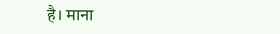है। माना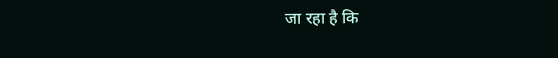जा रहा है कि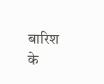बारिश के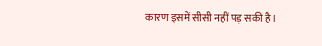कारण इसमें सीसी नहीं पड़ सकी है।